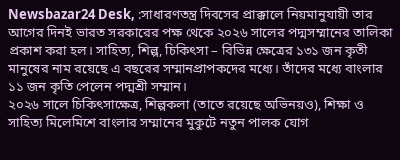Newsbazar24 Desk, :সাধারণতন্ত্র দিবসের প্রাক্কালে নিয়মানুযায়ী তার আগের দিনই ভারত সরকারের পক্ষ থেকে ২০২৬ সালের পদ্মসম্মানের তালিকা প্রকাশ করা হল। সাহিত্য, শিল্প, চিকিৎসা – বিভিন্ন ক্ষেত্রের ১৩১ জন কৃতী মানুষের নাম রয়েছে এ বছরের সম্মানপ্রাপকদের মধ্যে। তাঁদের মধ্যে বাংলার ১১ জন কৃতি পেলেন পদ্মশ্রী সম্মান।
২০২৬ সালে চিকিৎসাক্ষেত্র, শিল্পকলা (তাতে রয়েছে অভিনয়ও), শিক্ষা ও সাহিত্য মিলেমিশে বাংলার সম্মানের মুকুটে নতুন পালক যোগ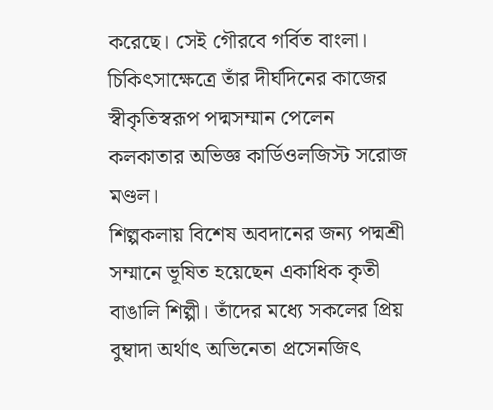করেছে। সেই গৌরবে গর্বিত বাংলা।
চিকিৎসাক্ষেত্রে তাঁর দীর্ঘদিনের কাজের স্বীকৃতিস্বরূপ পদ্মসম্মান পেলেন কলকাতার অভিজ্ঞ কার্ডিওলজিস্ট সরোজ মণ্ডল।
শিল্পকলায় বিশেষ অবদানের জন্য পদ্মশ্রী সম্মানে ভূষিত হয়েছেন একাধিক কৃতী বাঙালি শিল্পী। তাঁদের মধ্যে সকলের প্রিয় বুম্বাদা অর্থাৎ অভিনেতা প্রসেনজিৎ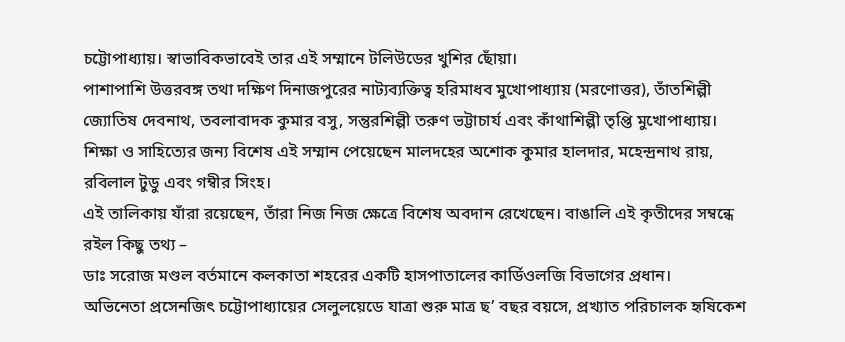চট্টোপাধ্যায়। স্বাভাবিকভাবেই তার এই সম্মানে টলিউডের খুশির ছোঁয়া।
পাশাপাশি উত্তরবঙ্গ তথা দক্ষিণ দিনাজপুরের নাট্যব্যক্তিত্ব হরিমাধব মুখোপাধ্যায় (মরণোত্তর), তাঁতশিল্পী জ্যোতিষ দেবনাথ, তবলাবাদক কুমার বসু, সন্তুরশিল্পী তরুণ ভট্টাচার্য এবং কাঁথাশিল্পী তৃপ্তি মুখোপাধ্যায়।
শিক্ষা ও সাহিত্যের জন্য বিশেষ এই সম্মান পেয়েছেন মালদহের অশোক কুমার হালদার, মহেন্দ্রনাথ রায়, রবিলাল টুডু এবং গম্বীর সিংহ।
এই তালিকায় যাঁরা রয়েছেন, তাঁরা নিজ নিজ ক্ষেত্রে বিশেষ অবদান রেখেছেন। বাঙালি এই কৃতীদের সম্বন্ধে রইল কিছু তথ্য –
ডাঃ সরোজ মণ্ডল বর্তমানে কলকাতা শহরের একটি হাসপাতালের কার্ডিওলজি বিভাগের প্রধান।
অভিনেতা প্রসেনজিৎ চট্টোপাধ্যায়ের সেলুলয়েডে যাত্রা শুরু মাত্র ছ’ বছর বয়সে, প্রখ্যাত পরিচালক হৃষিকেশ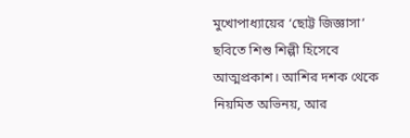মুখোপাধ্যায়ের ‘ছোট্ট জিজ্ঞাসা’ ছবিতে শিশু শিল্পী হিসেবে আত্মপ্রকাশ। আশির দশক থেকে নিয়মিত অভিনয়, আর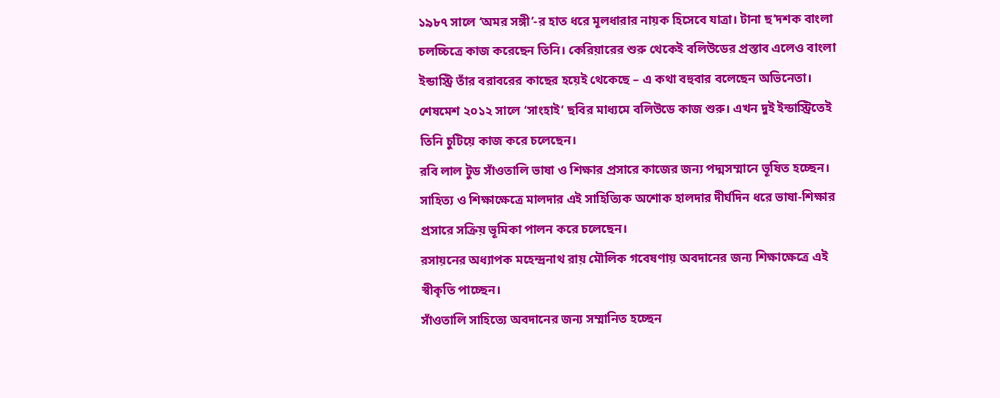১৯৮৭ সালে ‘অমর সঙ্গী’-র হাত ধরে মূলধারার নায়ক হিসেবে যাত্রা। টানা ছ’দশক বাংলা চলচ্চিত্রে কাজ করেছেন তিনি। কেরিয়ারের শুরু থেকেই বলিউডের প্রস্তাব এলেও বাংলা ইন্ডাস্ট্রি তাঁর বরাবরের কাছের হয়েই থেকেছে – এ কথা বহুবার বলেছেন অভিনেতা। শেষমেশ ২০১২ সালে ‘সাংহাই’ ছবির মাধ্যমে বলিউডে কাজ শুরু। এখন দুই ইন্ডাস্ট্রিতেই তিনি চুটিয়ে কাজ করে চলেছেন।
রবি লাল টুড সাঁওতালি ভাষা ও শিক্ষার প্রসারে কাজের জন্য পদ্মসম্মানে ভূষিত হচ্ছেন।
সাহিত্য ও শিক্ষাক্ষেত্রে মালদার এই সাহিত্যিক অশোক হালদার দীর্ঘদিন ধরে ভাষা-শিক্ষার প্রসারে সক্রিয় ভূমিকা পালন করে চলেছেন।
রসায়নের অধ্যাপক মহেন্দ্রনাথ রায় মৌলিক গবেষণায় অবদানের জন্য শিক্ষাক্ষেত্রে এই স্বীকৃতি পাচ্ছেন।
সাঁওতালি সাহিত্যে অবদানের জন্য সম্মানিত হচ্ছেন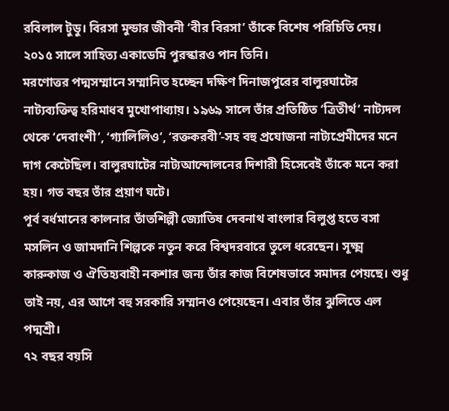রবিলাল টুডু। বিরসা মুন্ডার জীবনী ‘বীর বিরসা’ তাঁকে বিশেষ পরিচিতি দেয়। ২০১৫ সালে সাহিত্য একাডেমি পুরস্কারও পান তিনি।
মরণোত্তর পদ্মসম্মানে সম্মানিত হচ্ছেন দক্ষিণ দিনাজপুরের বালুরঘাটের নাট্যব্যক্তিত্ব হরিমাধব মুখোপাধ্যায়। ১৯৬৯ সালে তাঁর প্রতিষ্ঠিত ‘ত্রিতীর্থ’ নাট্যদল থেকে ‘দেবাংশী’, ‘গ্যালিলিও’, ‘রক্তকরবী’-সহ বহু প্রযোজনা নাট্যপ্রেমীদের মনে দাগ কেটেছিল। বালুরঘাটের নাট্যআন্দোলনের দিশারী হিসেবেই তাঁকে মনে করা হয়। গত বছর তাঁর প্রয়াণ ঘটে।
পূর্ব বর্ধমানের কালনার তাঁতশিল্পী জ্যোতিষ দেবনাথ বাংলার বিলুপ্ত হতে বসা মসলিন ও জামদানি শিল্পকে নতুন করে বিশ্বদরবারে তুলে ধরেছেন। সূক্ষ্ম কারুকাজ ও ঐতিহ্যবাহী নকশার জন্য তাঁর কাজ বিশেষভাবে সমাদর পেয়ছে। শুধু তাই নয়, এর আগে বহু সরকারি সম্মানও পেয়েছেন। এবার তাঁর ঝুলিতে এল পদ্মশ্রী।
৭২ বছর বয়সি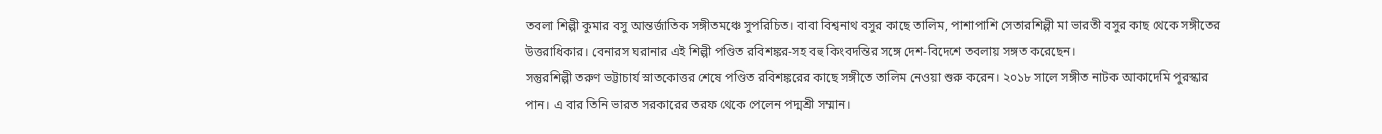তবলা শিল্পী কুমার বসু আন্তর্জাতিক সঙ্গীতমঞ্চে সুপরিচিত। বাবা বিশ্বনাথ বসুর কাছে তালিম, পাশাপাশি সেতারশিল্পী মা ভারতী বসুর কাছ থেকে সঙ্গীতের উত্তরাধিকার। বেনারস ঘরানার এই শিল্পী পণ্ডিত রবিশঙ্কর-সহ বহু কিংবদন্তির সঙ্গে দেশ-বিদেশে তবলায় সঙ্গত করেছেন।
সন্তুরশিল্পী তরুণ ভট্টাচার্য স্নাতকোত্তর শেষে পণ্ডিত রবিশঙ্করের কাছে সঙ্গীতে তালিম নেওয়া শুরু করেন। ২০১৮ সালে সঙ্গীত নাটক আকাদেমি পুরস্কার পান। এ বার তিনি ভারত সরকারের তরফ থেকে পেলেন পদ্মশ্রী সম্মান।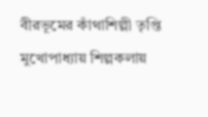বীরভূমের কাঁথাশিল্পী তৃপ্তি মুখোপাধ্যায় শিল্পকলায়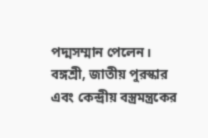পদ্মসম্মান পেলেন। বঙ্গশ্রী, জাতীয় পুরস্কার এবং কেন্দ্রীয় বস্ত্রমন্ত্রকের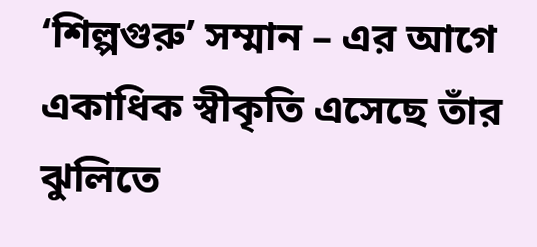‘শিল্পগুরু’ সম্মান – এর আগে একাধিক স্বীকৃতি এসেছে তাঁর ঝুলিতে